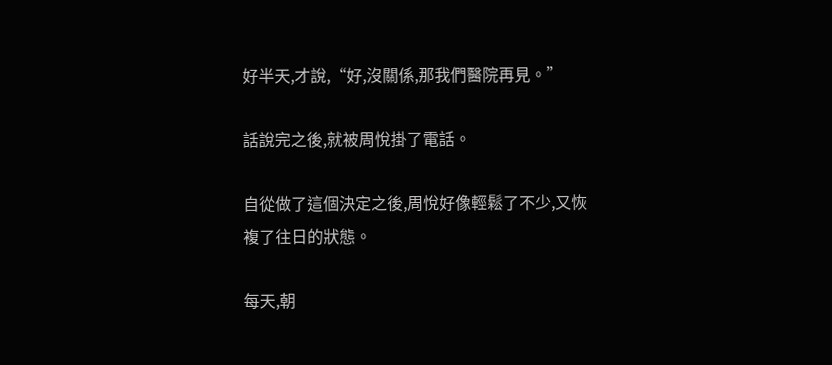好半天,才說,“好,沒關係,那我們醫院再見。”

話說完之後,就被周悅掛了電話。

自從做了這個決定之後,周悅好像輕鬆了不少,又恢複了往日的狀態。

每天,朝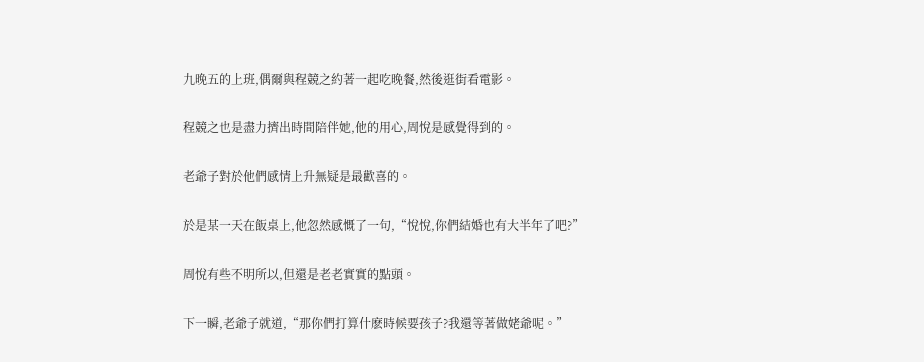九晚五的上班,偶爾與程競之約著一起吃晚餐,然後逛街看電影。

程競之也是盡力擠出時間陪伴她,他的用心,周悅是感覺得到的。

老爺子對於他們感情上升無疑是最歡喜的。

於是某一天在飯桌上,他忽然感慨了一句,“悅悅,你們結婚也有大半年了吧?”

周悅有些不明所以,但還是老老實實的點頭。

下一瞬,老爺子就道,“那你們打算什麽時候要孩子?我還等著做姥爺呢。”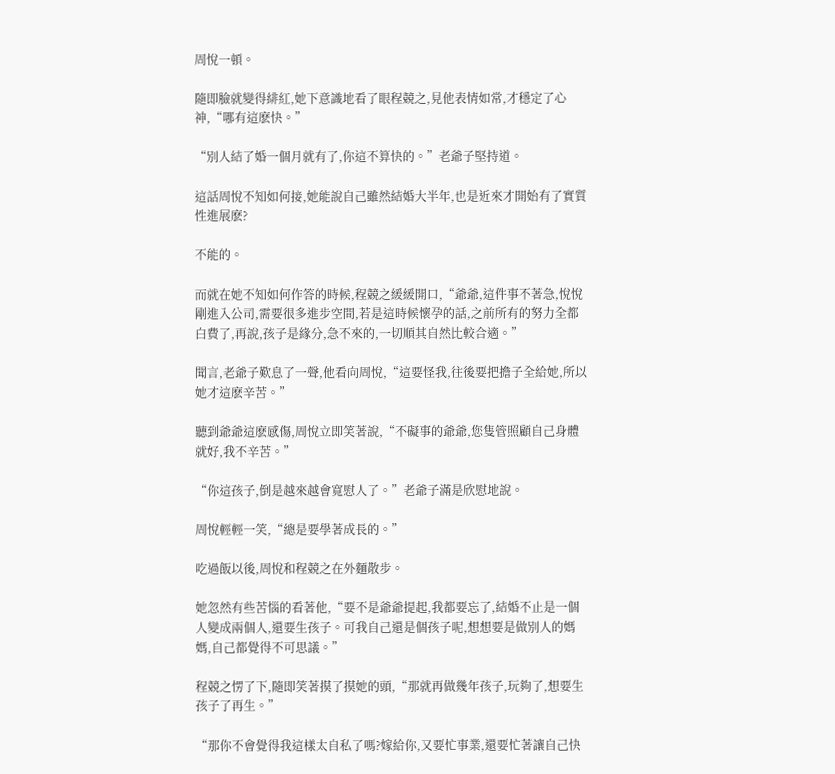周悅一頓。

隨即臉就變得緋紅,她下意識地看了眼程競之,見他表情如常,才穩定了心神,“哪有這麽快。”

“別人結了婚一個月就有了,你這不算快的。”老爺子堅持道。

這話周悅不知如何接,她能說自己雖然結婚大半年,也是近來才開始有了實質性進展麽?

不能的。

而就在她不知如何作答的時候,程競之緩緩開口,“爺爺,這件事不著急,悅悅剛進入公司,需要很多進步空間,若是這時候懷孕的話,之前所有的努力全都白費了,再說,孩子是緣分,急不來的,一切順其自然比較合適。”

聞言,老爺子歎息了一聲,他看向周悅,“這要怪我,往後要把擔子全給她,所以她才這麽辛苦。”

聽到爺爺這麽感傷,周悅立即笑著說,“不礙事的爺爺,您隻管照顧自己身體就好,我不辛苦。”

“你這孩子,倒是越來越會寬慰人了。”老爺子滿是欣慰地說。

周悅輕輕一笑,“總是要學著成長的。”

吃過飯以後,周悅和程競之在外麵散步。

她忽然有些苦惱的看著他,“要不是爺爺提起,我都要忘了,結婚不止是一個人變成兩個人,還要生孩子。可我自己還是個孩子呢,想想要是做別人的媽媽,自己都覺得不可思議。”

程競之愣了下,隨即笑著摸了摸她的頭,“那就再做幾年孩子,玩夠了,想要生孩子了再生。”

“那你不會覺得我這樣太自私了嗎?嫁給你,又要忙事業,還要忙著讓自己快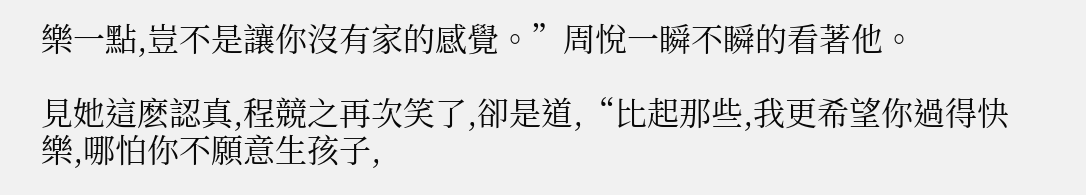樂一點,豈不是讓你沒有家的感覺。”周悅一瞬不瞬的看著他。

見她這麽認真,程競之再次笑了,卻是道,“比起那些,我更希望你過得快樂,哪怕你不願意生孩子,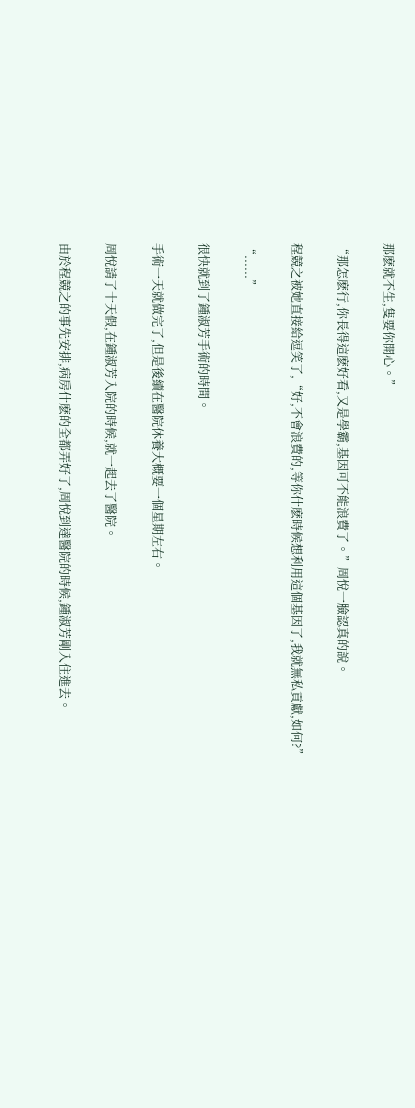那麽就不生,隻要你開心。”

“那怎麽行,你長得這麽好看,又是學霸,基因可不能浪費了。”周悅一臉認真的說。

程競之被她直接給逗笑了,“好,不會浪費的,等你什麽時候想利用這個基因了,我就無私貢獻,如何?”

“......”

很快就到了鍾淑芳手術的時間。

手術一天就做完了,但是後續在醫院休養大概要一個星期左右。

周悅請了十天假,在鍾淑芳入院的時候,就一起去了醫院。

由於程競之的事先安排,病房什麽的全都弄好了,周悅到達醫院的時候,鍾淑芳剛入住進去。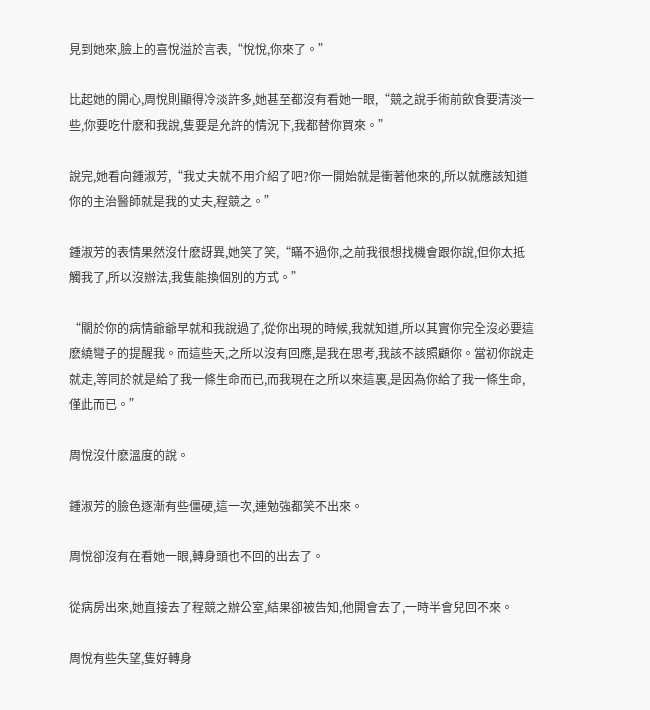見到她來,臉上的喜悅溢於言表,“悅悅,你來了。”

比起她的開心,周悅則顯得冷淡許多,她甚至都沒有看她一眼,“競之說手術前飲食要清淡一些,你要吃什麽和我說,隻要是允許的情況下,我都替你買來。”

說完,她看向鍾淑芳,“我丈夫就不用介紹了吧?你一開始就是衝著他來的,所以就應該知道你的主治醫師就是我的丈夫,程競之。”

鍾淑芳的表情果然沒什麽訝異,她笑了笑,“瞞不過你,之前我很想找機會跟你說,但你太抵觸我了,所以沒辦法,我隻能換個別的方式。”

“關於你的病情爺爺早就和我說過了,從你出現的時候,我就知道,所以其實你完全沒必要這麽繞彎子的提醒我。而這些天,之所以沒有回應,是我在思考,我該不該照顧你。當初你說走就走,等同於就是給了我一條生命而已,而我現在之所以來這裏,是因為你給了我一條生命,僅此而已。”

周悅沒什麽溫度的說。

鍾淑芳的臉色逐漸有些僵硬,這一次,連勉強都笑不出來。

周悅卻沒有在看她一眼,轉身頭也不回的出去了。

從病房出來,她直接去了程競之辦公室,結果卻被告知,他開會去了,一時半會兒回不來。

周悅有些失望,隻好轉身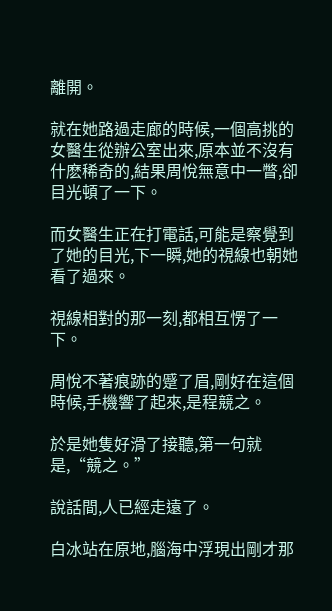離開。

就在她路過走廊的時候,一個高挑的女醫生從辦公室出來,原本並不沒有什麽稀奇的,結果周悅無意中一瞥,卻目光頓了一下。

而女醫生正在打電話,可能是察覺到了她的目光,下一瞬,她的視線也朝她看了過來。

視線相對的那一刻,都相互愣了一下。

周悅不著痕跡的蹙了眉,剛好在這個時候,手機響了起來,是程競之。

於是她隻好滑了接聽,第一句就是,“競之。”

說話間,人已經走遠了。

白冰站在原地,腦海中浮現出剛才那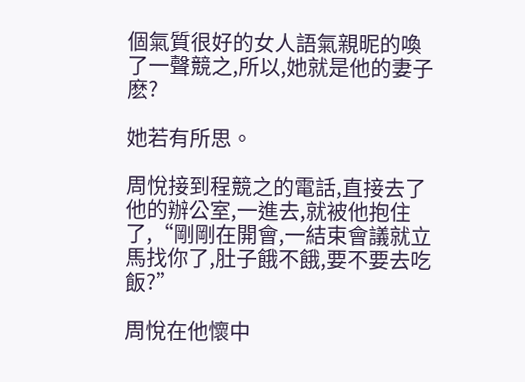個氣質很好的女人語氣親昵的喚了一聲競之,所以,她就是他的妻子麽?

她若有所思。

周悅接到程競之的電話,直接去了他的辦公室,一進去,就被他抱住了,“剛剛在開會,一結束會議就立馬找你了,肚子餓不餓,要不要去吃飯?”

周悅在他懷中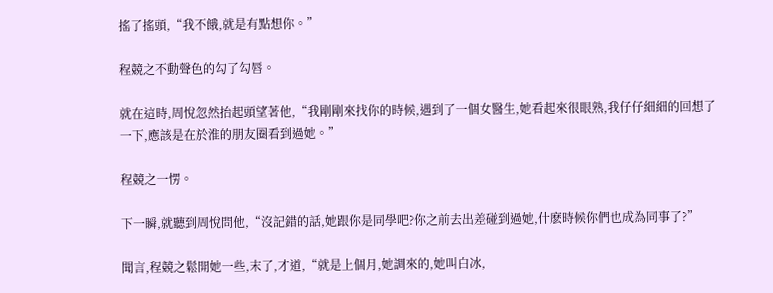搖了搖頭,“我不餓,就是有點想你。”

程競之不動聲色的勾了勾唇。

就在這時,周悅忽然抬起頭望著他,“我剛剛來找你的時候,遇到了一個女醫生,她看起來很眼熟,我仔仔細細的回想了一下,應該是在於淮的朋友圈看到過她。”

程競之一愣。

下一瞬,就聽到周悅問他,“沒記錯的話,她跟你是同學吧?你之前去出差碰到過她,什麽時候你們也成為同事了?”

聞言,程競之鬆開她一些,末了,才道,“就是上個月,她調來的,她叫白冰,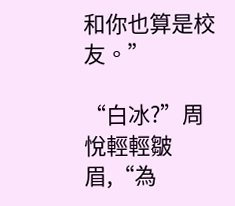和你也算是校友。”

“白冰?”周悅輕輕皺眉,“為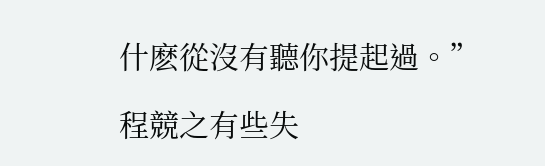什麽從沒有聽你提起過。”

程競之有些失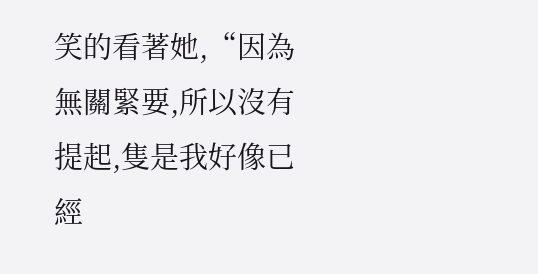笑的看著她,“因為無關緊要,所以沒有提起,隻是我好像已經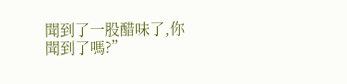聞到了一股醋味了,你聞到了嗎?”